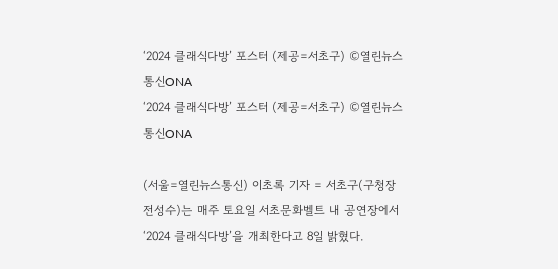‘2024 클래식다방’ 포스터 (제공=서초구) ©열린뉴스통신ONA
‘2024 클래식다방’ 포스터 (제공=서초구) ©열린뉴스통신ONA

(서울=열린뉴스통신) 이초록 기자 = 서초구(구청장 전성수)는 매주 토요일 서초문화벨트 내 공연장에서 ‘2024 클래식다방’을 개최한다고 8일 밝혔다.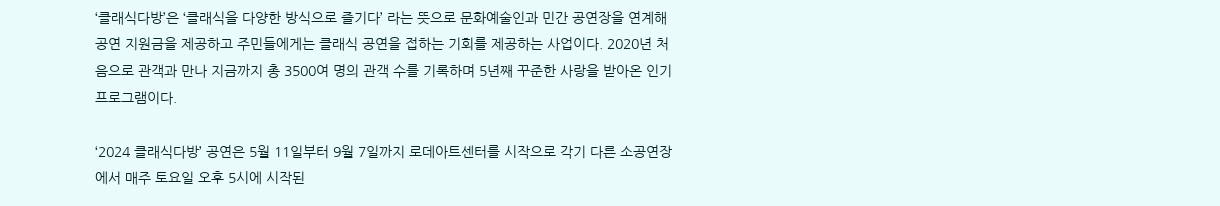‘클래식다방’은 ‘클래식을 다양한 방식으로 즐기다’ 라는 뜻으로 문화예술인과 민간 공연장을 연계해 공연 지원금을 제공하고 주민들에게는 클래식 공연을 접하는 기회를 제공하는 사업이다. 2020년 처음으로 관객과 만나 지금까지 총 3500여 명의 관객 수를 기록하며 5년째 꾸준한 사랑을 받아온 인기 프로그램이다.

‘2024 클래식다방’ 공연은 5월 11일부터 9월 7일까지 로데아트센터를 시작으로 각기 다른 소공연장에서 매주 토요일 오후 5시에 시작된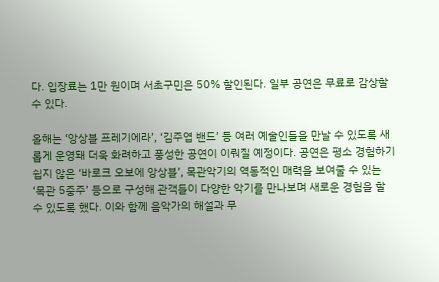다. 입장료는 1만 원이며 서초구민은 50% 할인된다. 일부 공연은 무료로 감상할 수 있다.

올해는 ‘앙상블 프레기에라’, ‘김주엽 밴드’ 등 여러 예술인들을 만날 수 있도록 새롭게 운영돼 더욱 화려하고 풍성한 공연이 이뤄질 예정이다. 공연은 평소 경험하기 쉽지 않은 ‘바로크 오보에 앙상블’, 목관악기의 역동적인 매력을 보여줄 수 있는 ‘목관 5중주’ 등으로 구성해 관객들이 다양한 악기를 만나보며 새로운 경험을 할 수 있도록 했다. 이와 함께 음악가의 해설과 무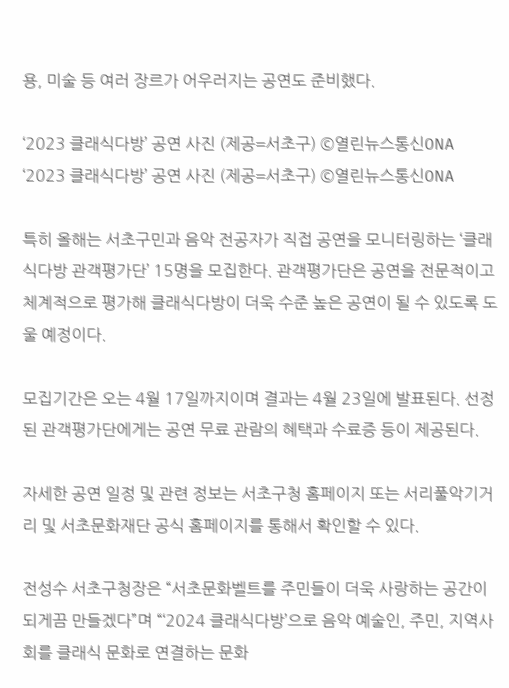용, 미술 등 여러 장르가 어우러지는 공연도 준비했다.

‘2023 클래식다방’ 공연 사진 (제공=서초구) ©열린뉴스통신ONA
‘2023 클래식다방’ 공연 사진 (제공=서초구) ©열린뉴스통신ONA

특히 올해는 서초구민과 음악 전공자가 직접 공연을 모니터링하는 ‘클래식다방 관객평가단’ 15명을 모집한다. 관객평가단은 공연을 전문적이고 체계적으로 평가해 클래식다방이 더욱 수준 높은 공연이 될 수 있도록 도울 예정이다.

모집기간은 오는 4월 17일까지이며 결과는 4월 23일에 발표된다. 선정된 관객평가단에게는 공연 무료 관람의 혜택과 수료증 등이 제공된다.

자세한 공연 일정 및 관련 정보는 서초구청 홈페이지 또는 서리풀악기거리 및 서초문화재단 공식 홈페이지를 통해서 확인할 수 있다.

전성수 서초구청장은 “서초문화벨트를 주민들이 더욱 사랑하는 공간이 되게끔 만들겠다”며 “‘2024 클래식다방’으로 음악 예술인, 주민, 지역사회를 클래식 문화로 연결하는 문화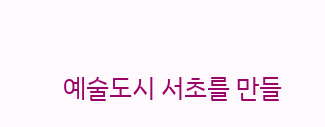예술도시 서초를 만들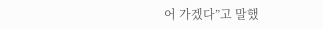어 가겠다”고 말했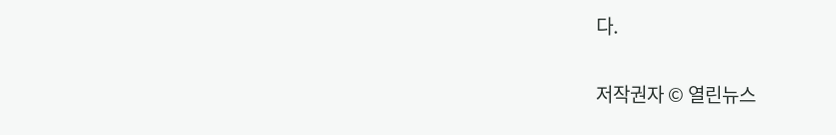다.

저작권자 © 열린뉴스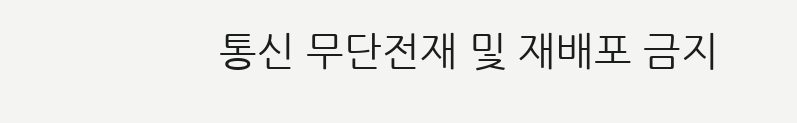통신 무단전재 및 재배포 금지